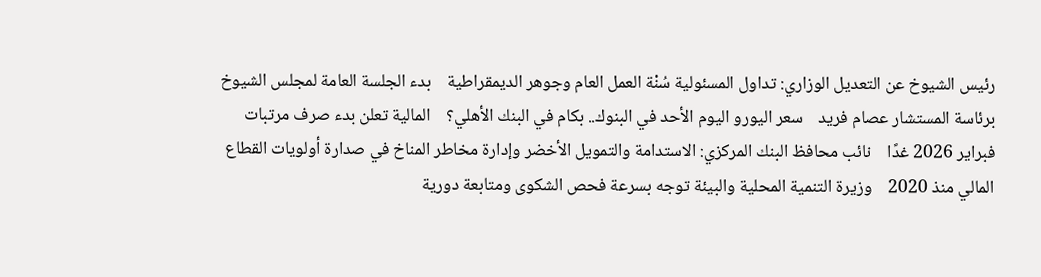رئيس الشيوخ عن التعديل الوزاري: تداول المسئولية سُنْة العمل العام وجوهر الديمقراطية    بدء الجلسة العامة لمجلس الشيوخ برئاسة المستشار عصام فريد    سعر اليورو اليوم الأحد في البنوك.. بكام في البنك الأهلي؟    المالية تعلن بدء صرف مرتبات فبراير 2026 غدًا    نائب محافظ البنك المركزي: الاستدامة والتمويل الأخضر وإدارة مخاطر المناخ في صدارة أولويات القطاع المالي منذ 2020    وزيرة التنمية المحلية والبيئة توجه بسرعة فحص الشكوى ومتابعة دورية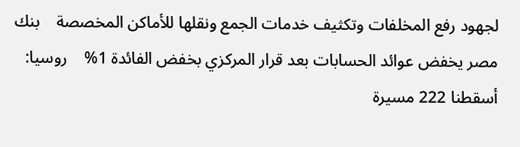لجهود رفع المخلفات وتكثيف خدمات الجمع ونقلها للأماكن المخصصة    بنك مصر يخفض عوائد الحسابات بعد قرار المركزي بخفض الفائدة 1%    روسيا: أسقطنا 222 مسيرة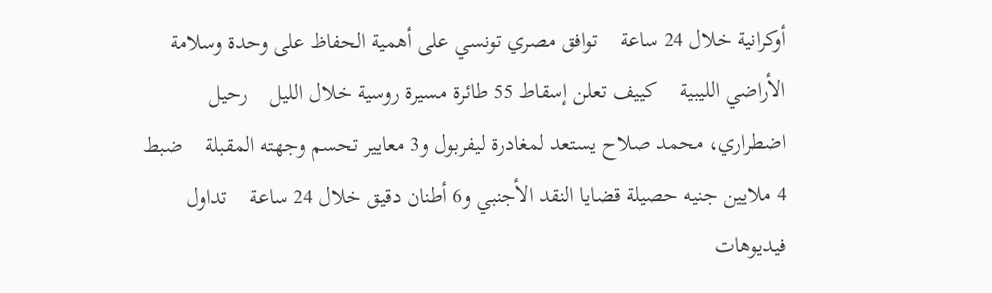أوكرانية خلال 24 ساعة    توافق مصري تونسي على أهمية الحفاظ على وحدة وسلامة الأراضي الليبية    كييف تعلن إسقاط 55 طائرة مسيرة روسية خلال الليل    رحيل اضطراري، محمد صلاح يستعد لمغادرة ليفربول و3 معايير تحسم وجهته المقبلة    ضبط 4 ملايين جنيه حصيلة قضايا النقد الأجنبي و6 أطنان دقيق خلال 24 ساعة    تداول فيديوهات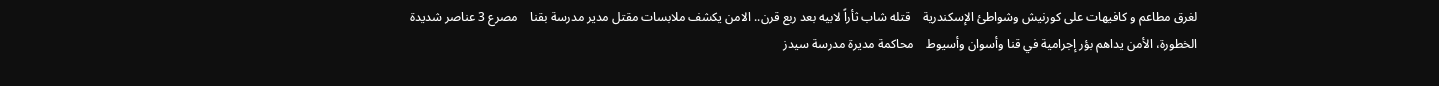لغرق مطاعم و كافيهات على كورنيش وشواطئ الإسكندرية    قتله شاب ثأراً لابيه بعد ربع قرن.. الامن يكشف ملابسات مقتل مدير مدرسة بقنا    مصرع 3 عناصر شديدة الخطورة، الأمن يداهم بؤر إجرامية في قنا وأسوان وأسيوط    محاكمة مديرة مدرسة سيدز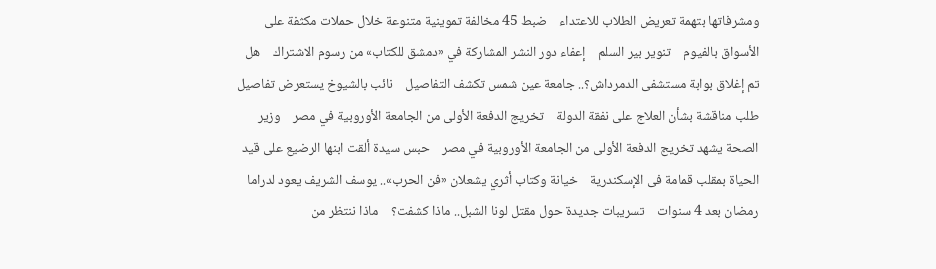ومشرفاتها بتهمة تعريض الطلاب للاعتداء    ضبط 45 مخالفة تموينية متنوعة خلال حملات مكثفة على الأسواق بالفيوم    تنوير بير السلم    إعفاء دور النشر المشاركة في «دمشق للكتاب» من رسوم الاشتراك    هل تم إغلاق بوابة مستشفى الدمرداش؟.. جامعة عين شمس تكشف التفاصيل    نائب بالشيوخ يستعرض تفاصيل طلب مناقشة بشأن العلاج على نفقة الدولة    تخريج الدفعة الأولى من الجامعة الأوروبية في مصر    وزير الصحة يشهد تخريج الدفعة الأولى من الجامعة الأوروبية في مصر    حبس سيدة ألقت ابنها الرضيع على قيد الحياة بمقلب قمامة فى الإسكندرية    خيانة وكتاب أثري يشعلان «فن الحرب».. يوسف الشريف يعود لدراما رمضان بعد 4 سنوات    تسريبات جديدة حول مقتل لونا الشبل.. ماذا كشفت؟    ماذا ننتظر من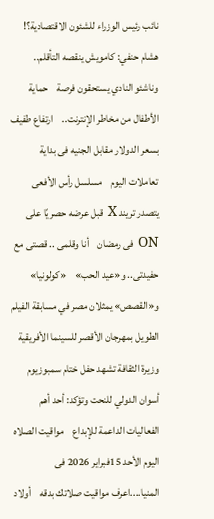نائب رئيس الوزراء للشئون الاقتصادية؟!    هشام حنفي: كامويش ينقصه التأقلم.. وناشئو النادي يستحقون فرصة    حماية الأطفال من مخاطر الإنترنت..    ارتفاع طفيف بسعر الدولار مقابل الجنيه فى بداية تعاملات اليوم    مسلسل رأس الأفعى يتصدر تريند X قبل عرضه حصريًا على ON فى رمضان    أنا وقلمى .. قصتى مع حفيدتى.. و«عيد الحب»    «كولونيا» و«القصص» يمثلان مصر في مسابقة الفيلم الطويل بمهرجان الأقصر للسينما الأفريقية    وزيرة الثقافة تشهد حفل ختام سمبوزيوم أسوان الدولي للنحت وتؤكد: أحد أهم الفعاليات الداعمة للإبداع    مواقيت الصلاه اليوم الأحد 15فبراير 2026 فى المنيا....اعرف مواقيت صلاتك بدقه    أولاد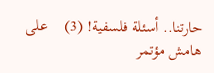حارتنا.. أسئلة فلسفية! (3)    على هامش مؤتمر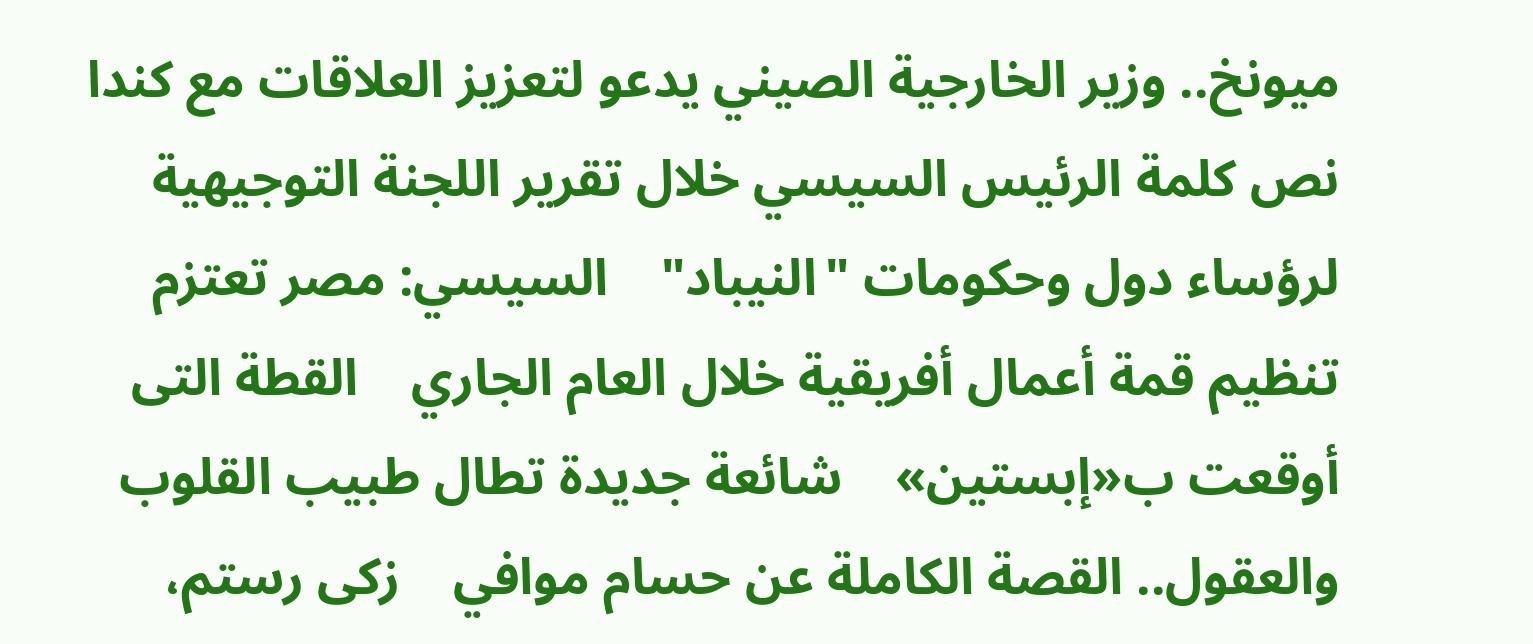ميونخ.. وزير الخارجية الصيني يدعو لتعزيز العلاقات مع كندا    نص كلمة الرئيس السيسي خلال تقرير اللجنة التوجيهية لرؤساء دول وحكومات "النيباد"    السيسي: مصر تعتزم تنظيم قمة أعمال أفريقية خلال العام الجاري    القطة التى أوقعت ب«إبستين»    شائعة جديدة تطال طبيب القلوب والعقول.. القصة الكاملة عن حسام موافي    زكى رستم،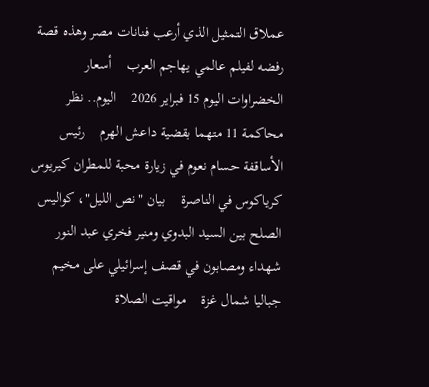عملاق التمثيل الذي أرعب فنانات مصر وهذه قصة رفضه لفيلم عالمي يهاجم العرب    أسعار الخضراوات اليوم 15 فبراير 2026    اليوم.. نظر محاكمة 11 متهما بقضية داعش الهرم    رئيس الأساقفة حسام نعوم في زيارة محبة للمطران كيريوس كرياكوس في الناصرة    بيان "نص الليل"، كواليس الصلح بين السيد البدوي ومنير فخري عبد النور    شهداء ومصابون في قصف إسرائيلي على مخيم جباليا شمال غزة    مواقيت الصلاة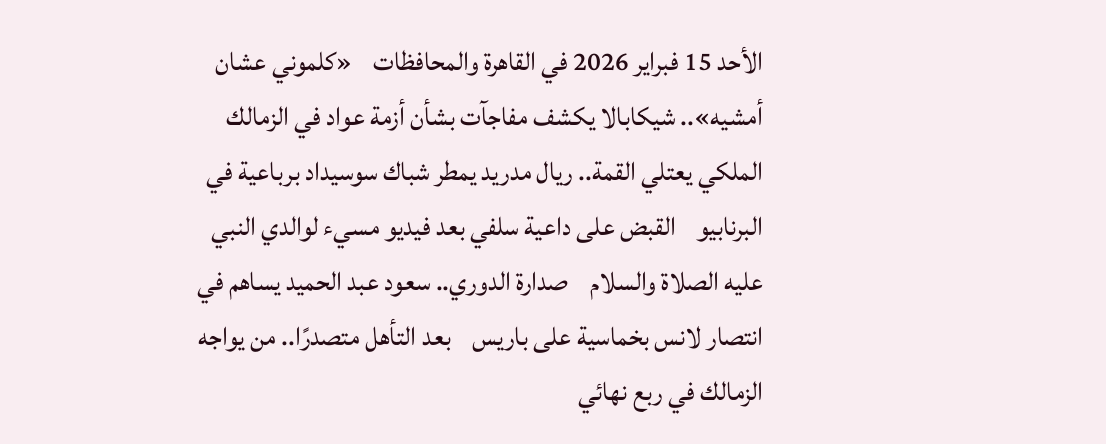الأحد 15 فبراير 2026 في القاهرة والمحافظات    «كلموني عشان أمشيه».. شيكابالا يكشف مفاجآت بشأن أزمة عواد في الزمالك    الملكي يعتلي القمة.. ريال مدريد يمطر شباك سوسيداد برباعية في البرنابيو    القبض على داعية سلفي بعد فيديو مسيء لوالدي النبي عليه الصلاة والسلام    صدارة الدوري.. سعود عبد الحميد يساهم في انتصار لانس بخماسية على باريس    بعد التأهل متصدرًا.. من يواجه الزمالك في ربع نهائي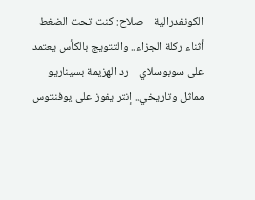الكونفدرالية    صلاح: كنت تحت الضغط أثناء ركلة الجزاء.. والتتويج بالكأس يعتمد على سوبوسلاي    رد الهزيمة بسيناريو مماثل وتاريخي.. إنتر يفوز على يوفنتوس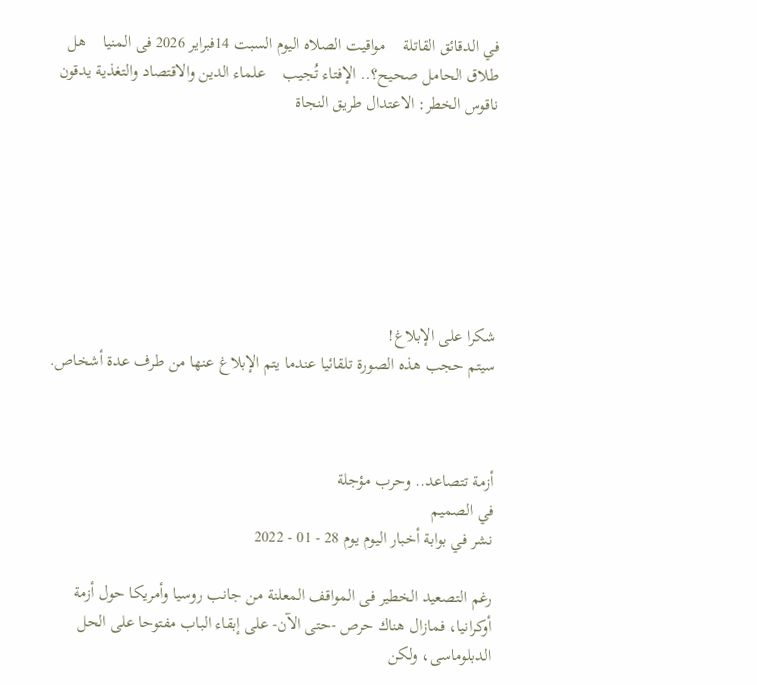في الدقائق القاتلة    مواقيت الصلاه اليوم السبت 14فبراير 2026 فى المنيا    هل طلاق الحامل صحيح؟.. الإفتاء تُجيب    علماء الدين والاقتصاد والتغذية يدقون ناقوس الخطر: الاعتدال طريق النجاة







شكرا على الإبلاغ!
سيتم حجب هذه الصورة تلقائيا عندما يتم الإبلاغ عنها من طرف عدة أشخاص.



أزمة تتصاعد.. وحرب مؤجلة
في الصميم
نشر في بوابة أخبار اليوم يوم 28 - 01 - 2022

رغم التصعيد الخطير فى المواقف المعلنة من جانب روسيا وأمريكا حول أزمة أوكرانيا، فمازال هناك حرص -حتى الآن- على إبقاء الباب مفتوحا على الحل الدبلوماسى، ولكن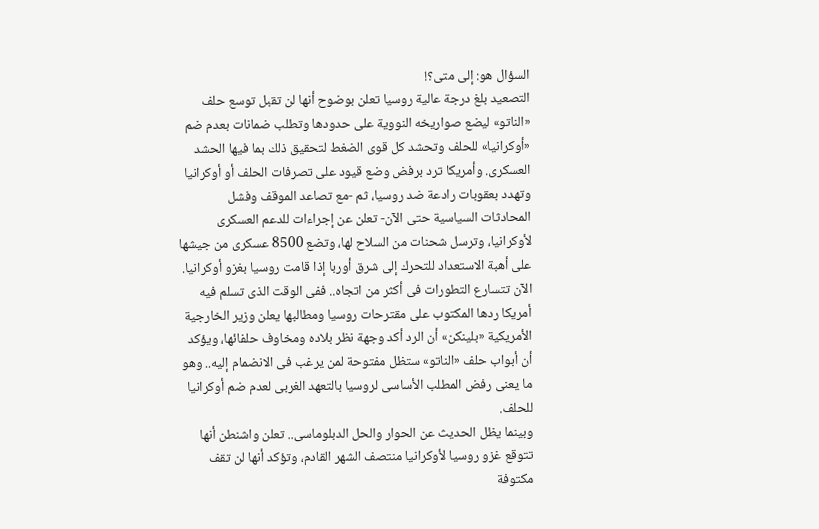السؤال هو: إلى متى؟!
التصعيد بلغ درجة عالية روسيا تعلن بوضوح أنها لن تقبل توسع حلف «الناتو» ليضع صواريخه النووية على حدودها وتطلب ضمانات بعدم ضم «أوكرانيا» للحلف وتحشد كل قوى الضغط لتحقيق ذلك بما فيها الحشد العسكرى. وأمريكا ترد برفض وضع قيود على تصرفات الحلف أو أوكرانيا وتهدد بعقوبات رادعة ضد روسيا، ثم -مع تصاعد الموقف وفشل المحادثات السياسية حتى الآن- تعلن عن إجراءات للدعم العسكرى لأوكرانيا، وترسل شحنات من السلاح لها، وتضع 8500 عسكرى من جيشها على أهبة الاستعداد للتحرك إلى شرق أوربا إذا قامت روسيا بغزو أوكرانيا.
الآن تتسارع التطورات فى أكثر من اتجاه.. ففى الوقت الذى تسلم فيه أمريكا ردها المكتوب على مقترحات روسيا ومطالبها يعلن وزير الخارجية الأمريكية «بلينكن» أن الرد أكد وجهة نظر بلاده ومخاوف حلفائها، ويؤكد أن أبواب حلف «الناتو» ستظل مفتوحة لمن يرغب فى الانضمام إليه.. وهو ما يعنى رفض المطلب الأساسى لروسيا بالتعهد الغربى لعدم ضم أوكرانيا للحلف.
وبينما يظل الحديث عن الحوار والحل الدبلوماسى.. تعلن واشنطن أنها تتوقع غزو روسيا لأوكرانيا منتصف الشهر القادم، وتؤكد أنها لن تقف مكتوفة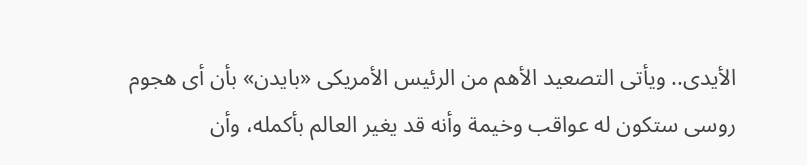الأيدى.. ويأتى التصعيد الأهم من الرئيس الأمريكى «بايدن» بأن أى هجوم روسى ستكون له عواقب وخيمة وأنه قد يغير العالم بأكمله، وأن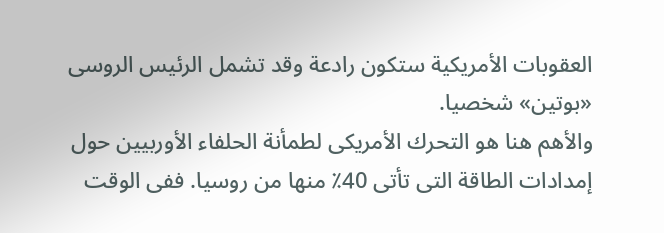العقوبات الأمريكية ستكون رادعة وقد تشمل الرئيس الروسى «بوتين» شخصيا.
والأهم هنا هو التحرك الأمريكى لطمأنة الحلفاء الأوربيين حول إمدادات الطاقة التى تأتى 40٪ منها من روسيا. ففى الوقت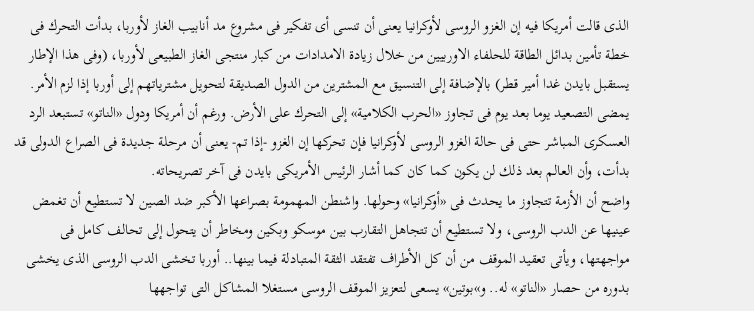الذى قالت أمريكا فيه إن الغزو الروسى لأوكرانيا يعنى أن تنسى أى تفكير فى مشروع مد أنابيب الغاز لأوربا، بدأت التحرك فى خطة تأمين بدائل الطاقة للحلفاء الاوربيين من خلال زيادة الامدادات من كبار منتجى الغاز الطبيعى لأوربا، (وفى هذا الإطار يستقبل بايدن غدا أمير قطر) بالإضافة إلى التنسيق مع المشترين من الدول الصديقة لتحويل مشترياتهم إلى أوربا إذا لزم الأمر.
يمضى التصعيد يوما بعد يوم فى تجاوز «الحرب الكلامية» إلى التحرك على الأرض. ورغم أن أمريكا ودول «الناتو» تستبعد الرد العسكرى المباشر حتى فى حالة الغزو الروسى لأوكرانيا فإن تحركها إن الغزو -إذا تم- يعنى أن مرحلة جديدة فى الصراع الدولى قد بدأت، وأن العالم بعد ذلك لن يكون كما كان كما أشار الرئيس الأمريكى بايدن فى آخر تصريحاته.
واضح أن الأزمة تتجاوز ما يحدث فى «أوكرانيا» وحولها. واشنطن المهمومة بصراعها الأكبر ضد الصين لا تستطيع أن تغمض عينيها عن الدب الروسى، ولا تستطيع أن تتجاهل التقارب بين موسكو وبكين ومخاطر أن يتحول إلى تحالف كامل فى مواجهتها، ويأتى تعقيد الموقف من أن كل الأطراف تفتقد الثقة المتبادلة فيما بينها.. أوربا تخشى الدب الروسى الذى يخشى بدوره من حصار «الناتو» له.. و»بوتين» يسعى لتعزيز الموقف الروسى مستغلا المشاكل التى تواجهها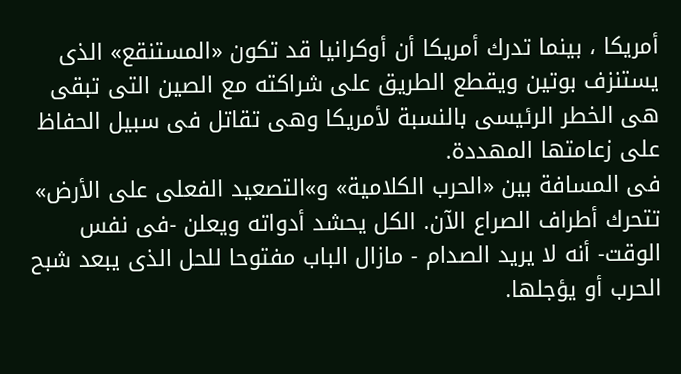أمريكا ، بينما تدرك أمريكا أن أوكرانيا قد تكون «المستنقع» الذى يستنزف بوتين ويقطع الطريق على شراكته مع الصين التى تبقى هى الخطر الرئيسى بالنسبة لأمريكا وهى تقاتل فى سبيل الحفاظ على زعامتها المهددة.
فى المسافة بين «الحرب الكلامية» و»التصعيد الفعلى على الأرض» تتحرك أطراف الصراع الآن. الكل يحشد أدواته ويعلن -فى نفس الوقت- أنه لا يريد الصدام - مازال الباب مفتوحا للحل الذى يبعد شبح الحرب أو يؤجلها.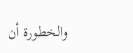والخطورة أن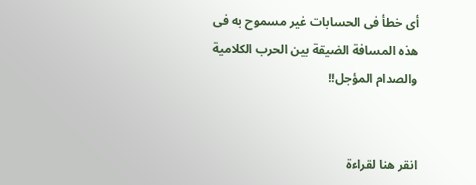أى خطأ فى الحسابات غير مسموح به فى هذه المسافة الضيقة بين الحرب الكلامية والصدام المؤجل!!


انقر هنا لقراءة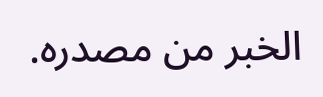الخبر من مصدره.